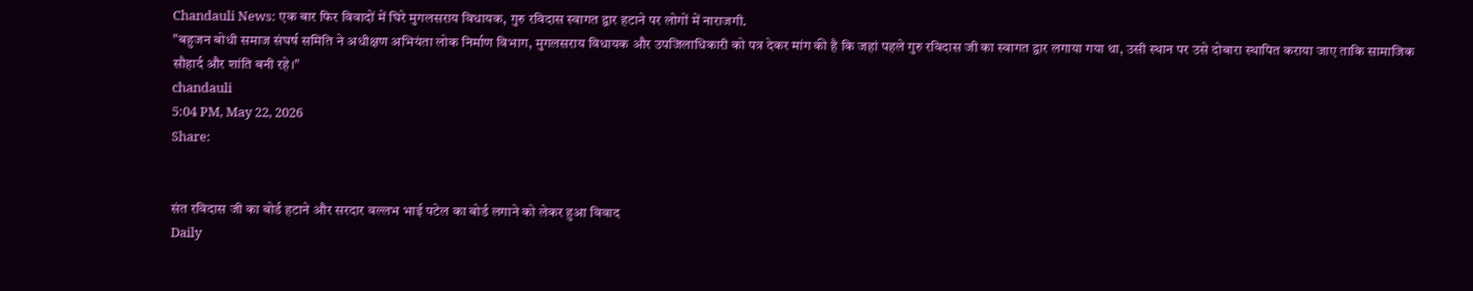Chandauli News: एक बार फिर विवादों में घिरे मुगलसराय विधायक, गुरु रविदास स्वागत द्वार हटाने पर लोगों में नाराजगी.
"बहुजन बोधी समाज संघर्ष समिति ने अधीक्षण अभियंता लोक निर्माण विभाग, मुगलसराय विधायक और उपजिलाधिकारी को पत्र देकर मांग की है कि जहां पहले गुरु रविदास जी का स्वागत द्वार लगाया गया था, उसी स्थान पर उसे दोबारा स्थापित कराया जाए ताकि सामाजिक सौहार्द और शांति बनी रहे।"
chandauli
5:04 PM, May 22, 2026
Share:


संत रविदास जी का बोर्ड हटाने और सरदार वल्लभ भाई पटेल का बोर्ड लगाने को लेकर हुआ विवाद
Daily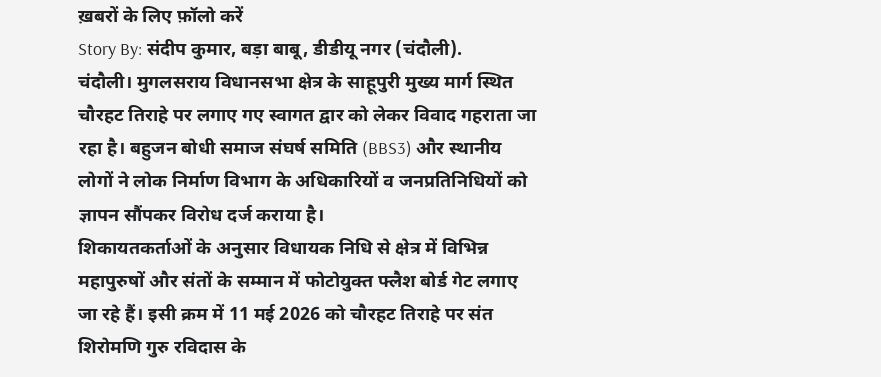ख़बरों के लिए फ़ॉलो करें
Story By: संदीप कुमार, बड़ा बाबू, डीडीयू नगर (चंदौली).
चंदौली। मुगलसराय विधानसभा क्षेत्र के साहूपुरी मुख्य मार्ग स्थित चौरहट तिराहे पर लगाए गए स्वागत द्वार को लेकर विवाद गहराता जा रहा है। बहुजन बोधी समाज संघर्ष समिति (BBS3) और स्थानीय लोगों ने लोक निर्माण विभाग के अधिकारियों व जनप्रतिनिधियों को ज्ञापन सौंपकर विरोध दर्ज कराया है।
शिकायतकर्ताओं के अनुसार विधायक निधि से क्षेत्र में विभिन्न महापुरुषों और संतों के सम्मान में फोटोयुक्त फ्लैश बोर्ड गेट लगाए जा रहे हैं। इसी क्रम में 11 मई 2026 को चौरहट तिराहे पर संत शिरोमणि गुरु रविदास के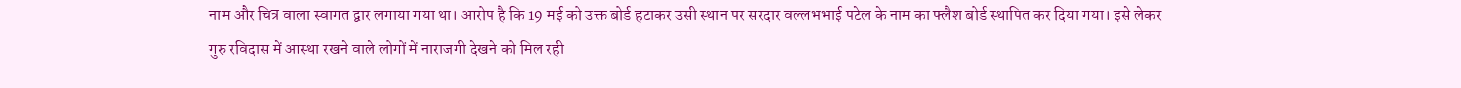नाम और चित्र वाला स्वागत द्वार लगाया गया था। आरोप है कि 19 मई को उक्त बोर्ड हटाकर उसी स्थान पर सरदार वल्लभभाई पटेल के नाम का फ्लैश बोर्ड स्थापित कर दिया गया। इसे लेकर गुरु रविदास में आस्था रखने वाले लोगों में नाराजगी देखने को मिल रही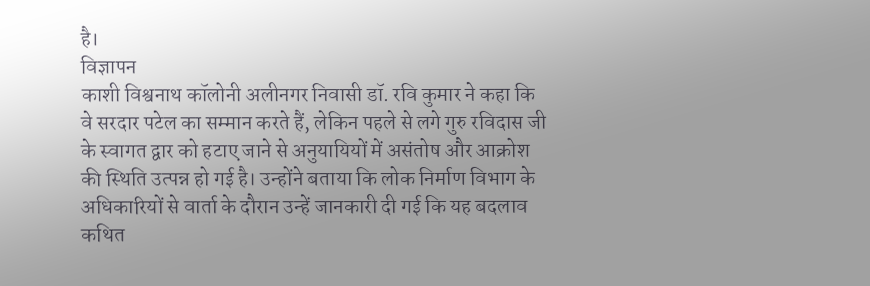है।
विज्ञापन
काशी विश्वनाथ कॉलोनी अलीनगर निवासी डॉ. रवि कुमार ने कहा कि वे सरदार पटेल का सम्मान करते हैं, लेकिन पहले से लगे गुरु रविदास जी के स्वागत द्वार को हटाए जाने से अनुयायियों में असंतोष और आक्रोश की स्थिति उत्पन्न हो गई है। उन्होंने बताया कि लोक निर्माण विभाग के अधिकारियों से वार्ता के दौरान उन्हें जानकारी दी गई कि यह बदलाव कथित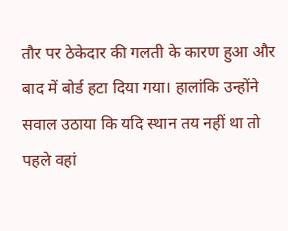तौर पर ठेकेदार की गलती के कारण हुआ और बाद में बोर्ड हटा दिया गया। हालांकि उन्होंने सवाल उठाया कि यदि स्थान तय नहीं था तो पहले वहां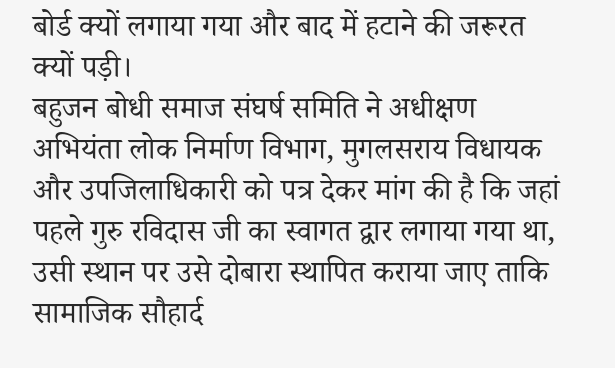बोर्ड क्यों लगाया गया और बाद में हटाने की जरूरत क्यों पड़ी।
बहुजन बोधी समाज संघर्ष समिति ने अधीक्षण अभियंता लोक निर्माण विभाग, मुगलसराय विधायक और उपजिलाधिकारी को पत्र देकर मांग की है कि जहां पहले गुरु रविदास जी का स्वागत द्वार लगाया गया था, उसी स्थान पर उसे दोबारा स्थापित कराया जाए ताकि सामाजिक सौहार्द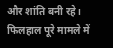और शांति बनी रहे। फिलहाल पूरे मामले में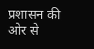प्रशासन की ओर से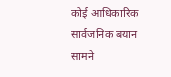कोई आधिकारिक सार्वजनिक बयान सामने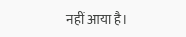नहीं आया है।